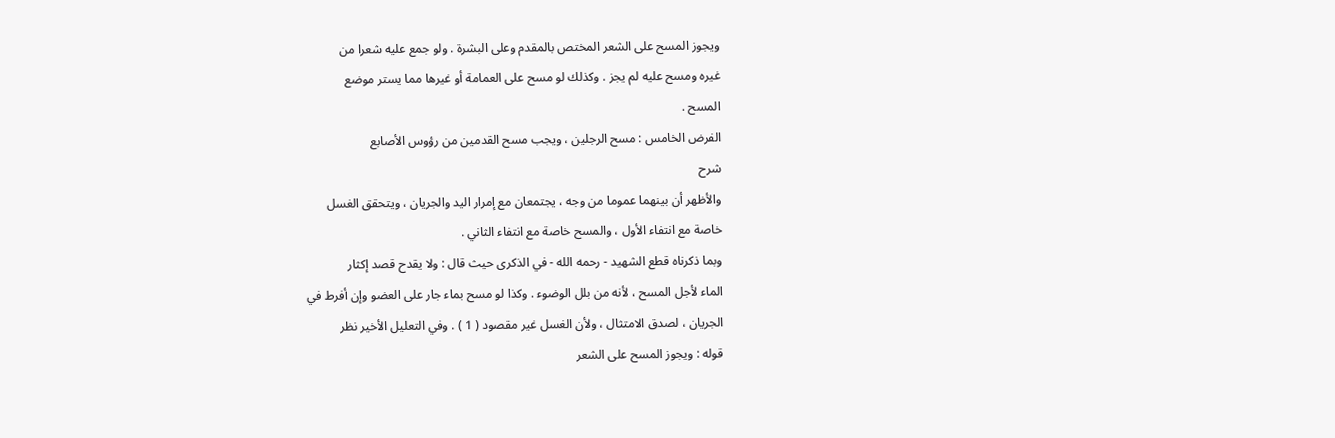ويجوز المسح على الشعر المختص بالمقدم وعلى البشرة . ولو جمع عليه شعرا من
غيره ومسح عليه لم يجز . وكذلك لو مسح على العمامة أو غيرها مما يستر موضع
المسح .
الفرض الخامس : مسح الرجلين ، ويجب مسح القدمين من رؤوس الأصابع
شرح
والأظهر أن بينهما عموما من وجه ، يجتمعان مع إمرار اليد والجريان ، ويتحقق الغسل
خاصة مع انتفاء الأول ، والمسح خاصة مع انتفاء الثاني .
وبما ذكرناه قطع الشهيد - رحمه الله - في الذكرى حيث قال : ولا يقدح قصد إكثار
الماء لأجل المسح ، لأنه من بلل الوضوء . وكذا لو مسح بماء جار على العضو وإن أفرط في
الجريان ، لصدق الامتثال ، ولأن الغسل غير مقصود ( 1 ) . وفي التعليل الأخير نظر
قوله : ويجوز المسح على الشعر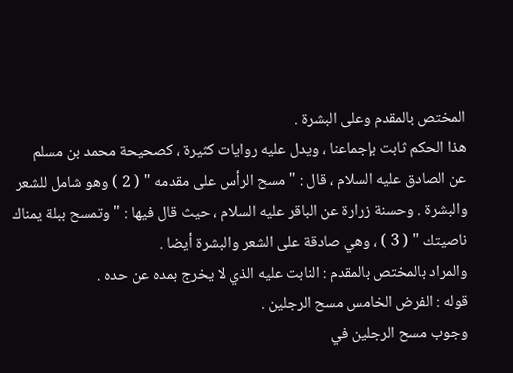المختص بالمقدم وعلى البشرة .
هذا الحكم ثابت بإجماعنا ، ويدل عليه روايات كثيرة ، كصحيحة محمد بن مسلم
عن الصادق عليه السلام ، قال : " مسح الرأس على مقدمه " ( 2 ) وهو شامل للشعر
والبشرة . وحسنة زرارة عن الباقر عليه السلام ، حيث قال فيها : " وتمسح ببلة يمناك
ناصيتك " ( 3 ) ، وهي صادقة على الشعر والبشرة أيضا .
والمراد بالمختص بالمقدم : النابت عليه الذي لا يخرج بمده عن حده .
قوله : الفرض الخامس مسح الرجلين .
وجوب مسح الرجلين في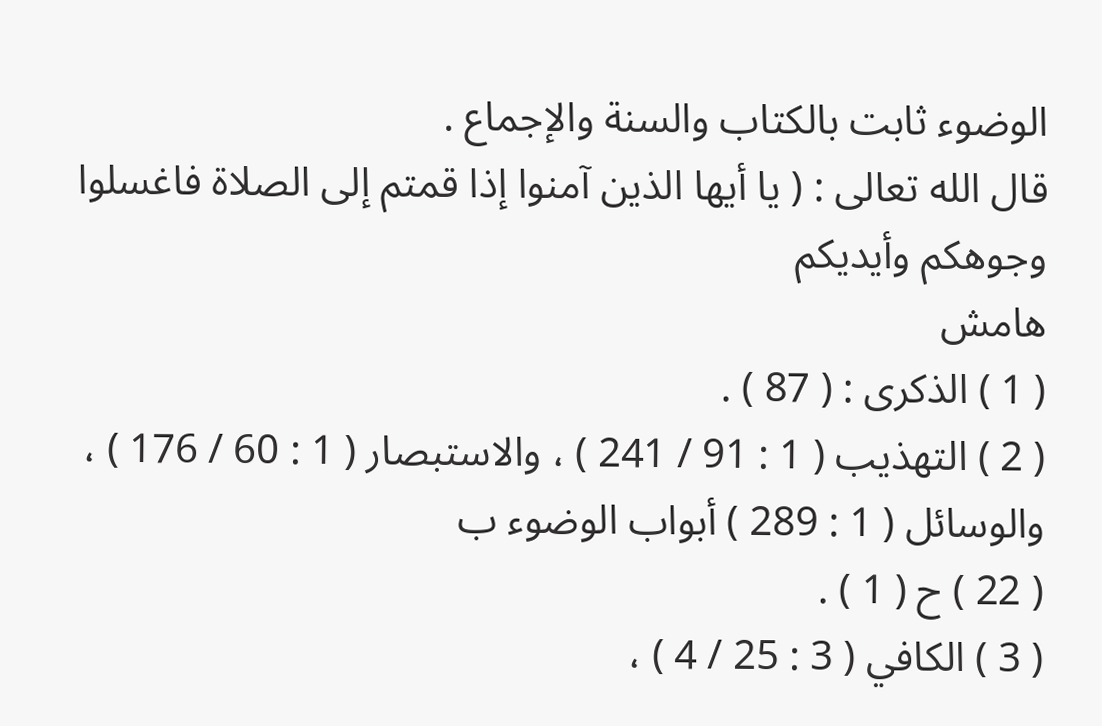الوضوء ثابت بالكتاب والسنة والإجماع .
قال الله تعالى : ( يا أيها الذين آمنوا إذا قمتم إلى الصلاة فاغسلوا وجوهكم وأيديكم
هامش
( 1 ) الذكرى : ( 87 ) .
( 2 ) التهذيب ( 1 : 91 / 241 ) ، والاستبصار ( 1 : 60 / 176 ) ، والوسائل ( 1 : 289 ) أبواب الوضوء ب
( 22 ) ح ( 1 ) .
( 3 ) الكافي ( 3 : 25 / 4 ) ،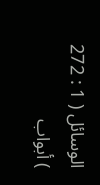الوسائل ( 1 : 272 ) أبواب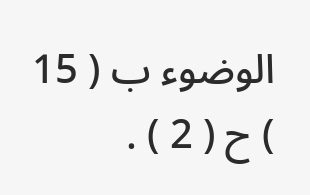الوضوء ب ( 15 ) ح ( 2 ) .